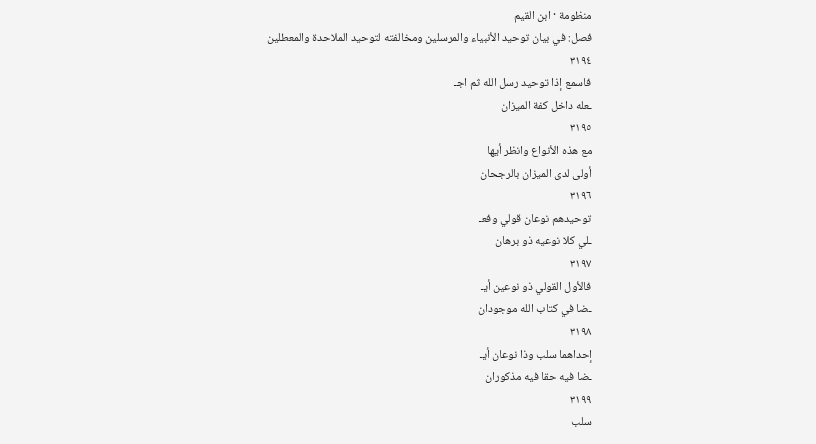منظومة · ابن القيم
فصل: في بيان توحيد الأنبياء والمرسلين ومخالفته لتوحيد الملاحدة والمعطلين
٣١٩٤
فاسمع إذا توحيد رسل الله ثم اجـ
ـعله داخل كفة الميزان
٣١٩٥
مع هذه الأنواع وانظر أيها
أولى لدى الميزان بالرجحان
٣١٩٦
توحيدهم نوعان قولي وفعـ
ـلي كلا نوعيه ذو برهان
٣١٩٧
فالأول القولي ذو نوعين أيـ
ـضا في كتاب الله موجودان
٣١٩٨
إحداهما سلب وذا نوعان أيـ
ـضا فيه حقا فيه مذكوران
٣١٩٩
سلب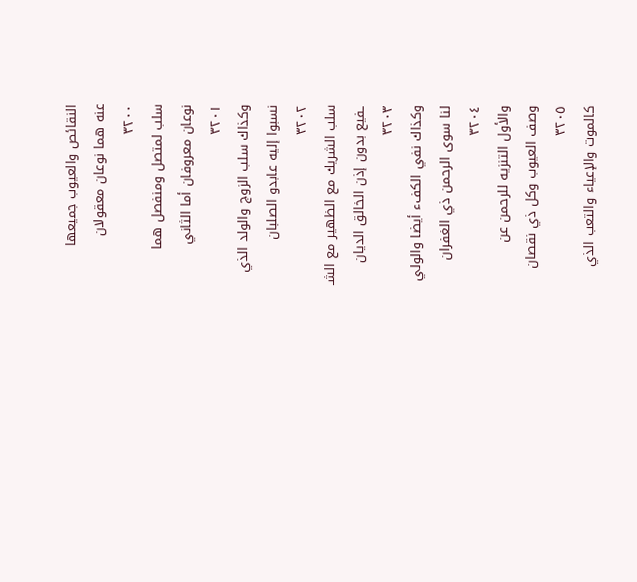النقائص والعيوب جميعها
عنه هما نوعان معقولان
٣٢٠٠
سلب لمتصل ومنفصل هما
نوعان معروفان أما الثاني
٣٢٠١
وكذاك سلب الزوج والولد الذي
نسبوا إليه عابدو الصلبان
٣٢٠٢
سلب الشريك مع الظهير مع الشـ
ـفيع بدون إذن الخالق الديان
٣٢٠٣
وكذاك نفي الكفء أيضا والولي
لنا سوى الرحمن ذي الغفران
٣٢٠٤
والأول التنزيه للرحمن عن
وصف العيوب وكل ذي نقصان
٣٢٠٥
كالموت والإعياء والتعب الذي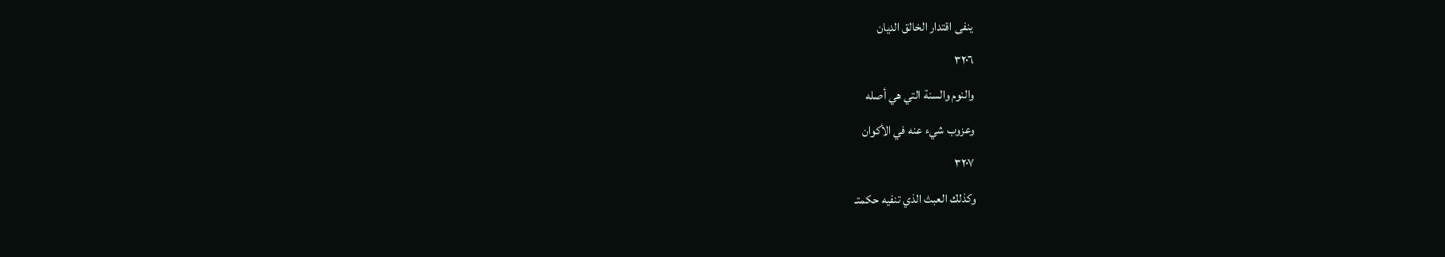ينفى اقتدار الخالق الديان
٣٢٠٦
والنوم والسنة التي هي أصله
وعزوب شيء عنه في الأكوان
٣٢٠٧
وكذلك العبث الذي تنفيه حكمتـ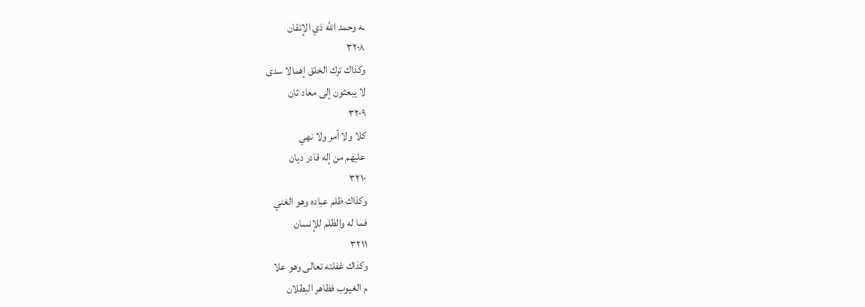ـه وحمد الله ذي الإتقان
٣٢٠٨
وكذاك ترك الخلق إهمالا سدى
لا يبعثون إلى معاد ثان
٣٢٠٩
كلا ولا أمر ولا نهي
عليهم من إله قادر ديان
٣٢١٠
وكذاك ظلم عباده وهو الغني
فما له والظلم للإنسان
٣٢١١
وكذاك غفلته تعالى وهو علا
م الغيوب فظاهر البطلان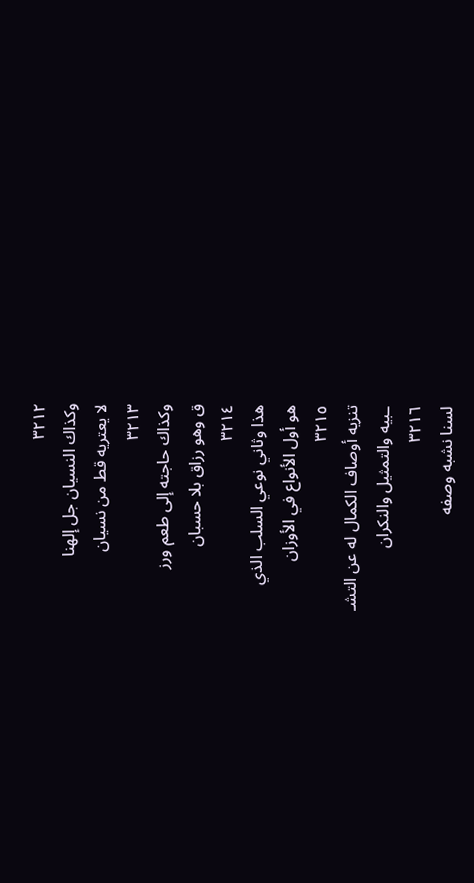٣٢١٢
وكذاك النسيان جل إلهنا
لا يعتريه قط من نسيان
٣٢١٣
وكذاك حاجته إلى طعم ورز
ق وهو رزاق بلا حسبان
٣٢١٤
هذا وثاني نوعي السلب الذي
هو أول الأنواع في الأوزان
٣٢١٥
تنزيه أوصاف الكمال له عن التشـ
ـبيه والتمثيل والنكران
٣٢١٦
لسنا نشبه وصفه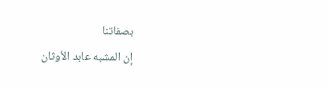بصفاتنا
إن المشبه عابد الأوثان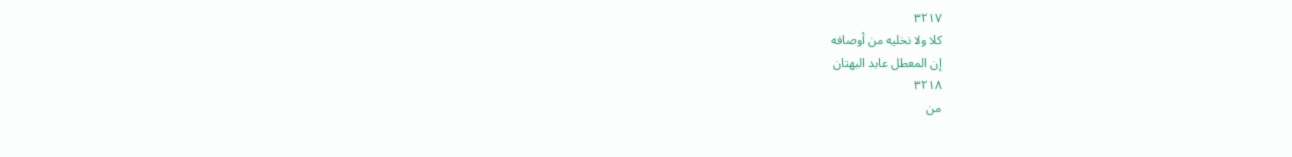٣٢١٧
كلا ولا نخليه من أوصافه
إن المعطل عابد البهتان
٣٢١٨
من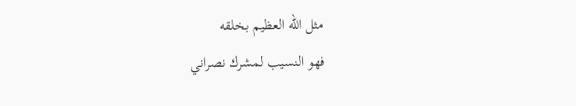مثل الله العظيم بخلقه
فهو النسيب لمشرك نصراني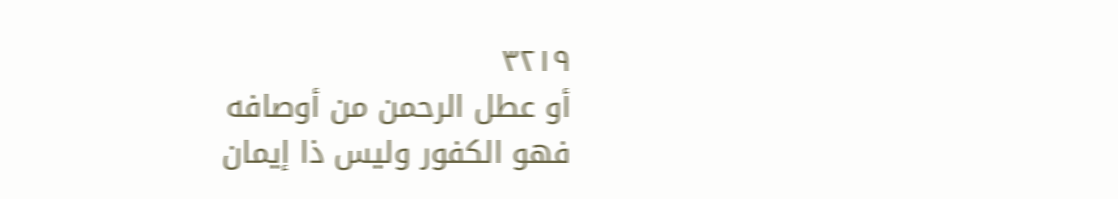٣٢١٩
أو عطل الرحمن من أوصافه
فهو الكفور وليس ذا إيمان